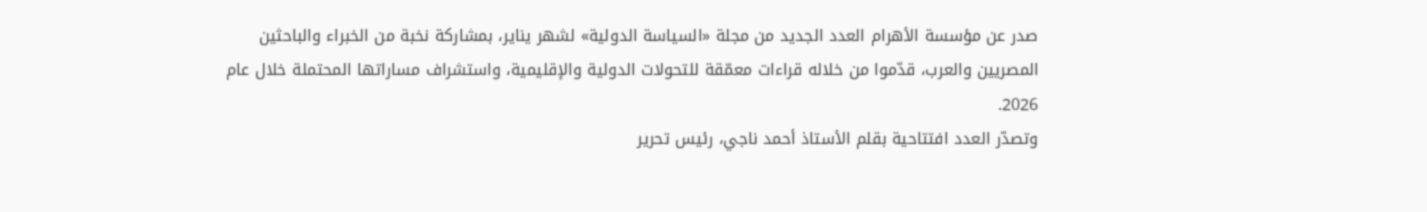صدر عن مؤسسة الأهرام العدد الجديد من مجلة «السياسة الدولية» لشهر يناير، بمشاركة نخبة من الخبراء والباحثين المصريين والعرب، قدّموا من خلاله قراءات معمّقة للتحولات الدولية والإقليمية، واستشراف مساراتها المحتملة خلال عام 2026.
وتصدّر العدد افتتاحية بقلم الأستاذ أحمد ناجي، رئيس تحرير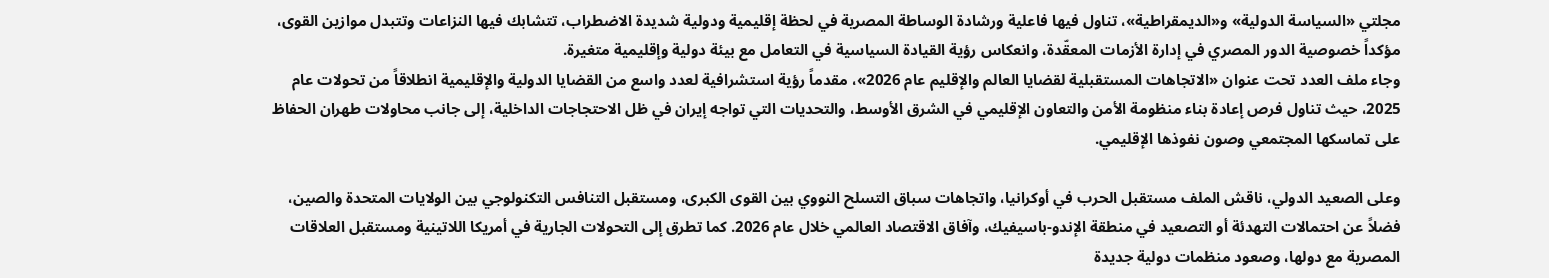مجلتي «السياسة الدولية» و«الديمقراطية»، تناول فيها فاعلية ورشادة الوساطة المصرية في لحظة إقليمية ودولية شديدة الاضطراب، تتشابك فيها النزاعات وتتبدل موازين القوى، مؤكداً خصوصية الدور المصري في إدارة الأزمات المعقّدة، وانعكاس رؤية القيادة السياسية في التعامل مع بيئة دولية وإقليمية متغيرة.
وجاء ملف العدد تحت عنوان «الاتجاهات المستقبلية لقضايا العالم والإقليم عام 2026»، مقدماً رؤية استشرافية لعدد واسع من القضايا الدولية والإقليمية انطلاقاً من تحولات عام 2025، حيث تناول فرص إعادة بناء منظومة الأمن والتعاون الإقليمي في الشرق الأوسط، والتحديات التي تواجه إيران في ظل الاحتجاجات الداخلية، إلى جانب محاولات طهران الحفاظ على تماسكها المجتمعي وصون نفوذها الإقليمي.

وعلى الصعيد الدولي، ناقش الملف مستقبل الحرب في أوكرانيا، واتجاهات سباق التسلح النووي بين القوى الكبرى، ومستقبل التنافس التكنولوجي بين الولايات المتحدة والصين، فضلاً عن احتمالات التهدئة أو التصعيد في منطقة الإندو-باسيفيك، وآفاق الاقتصاد العالمي خلال عام 2026. كما تطرق إلى التحولات الجارية في أمريكا اللاتينية ومستقبل العلاقات المصرية مع دولها، وصعود منظمات دولية جديدة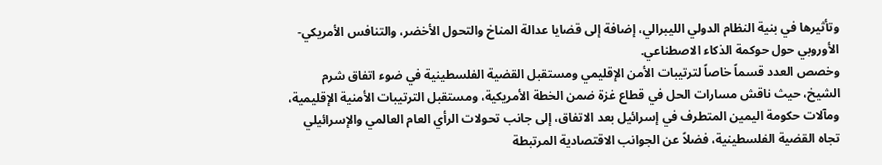وتأثيرها في بنية النظام الدولي الليبرالي، إضافة إلى قضايا عدالة المناخ والتحول الأخضر، والتنافس الأمريكي-الأوروبي حول حوكمة الذكاء الاصطناعي.
وخصص العدد قسماً خاصاً لترتيبات الأمن الإقليمي ومستقبل القضية الفلسطينية في ضوء اتفاق شرم الشيخ، حيث ناقش مسارات الحل في قطاع غزة ضمن الخطة الأمريكية، ومستقبل الترتيبات الأمنية الإقليمية، ومآلات حكومة اليمين المتطرف في إسرائيل بعد الاتفاق، إلى جانب تحولات الرأي العام العالمي والإسرائيلي تجاه القضية الفلسطينية، فضلاً عن الجوانب الاقتصادية المرتبطة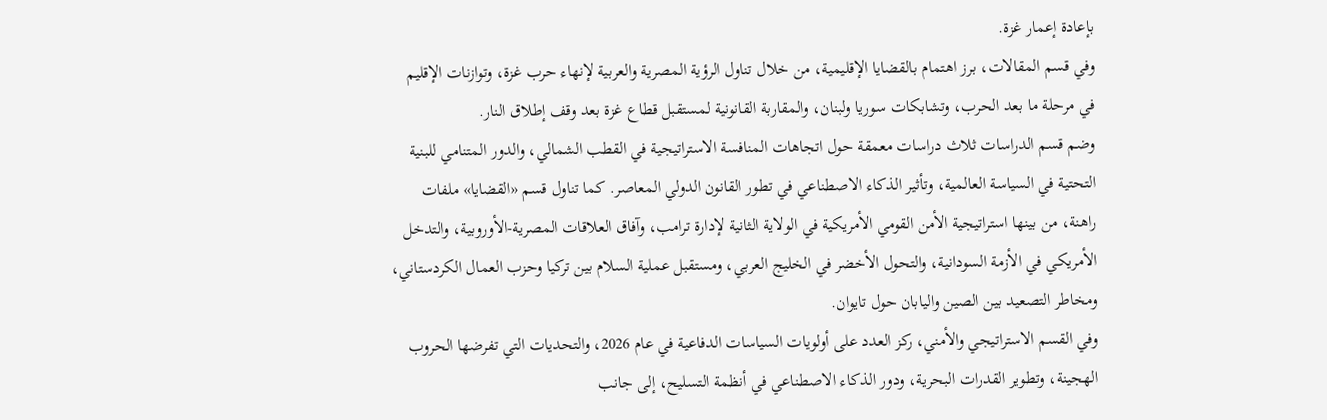بإعادة إعمار غزة.
وفي قسم المقالات، برز اهتمام بالقضايا الإقليمية، من خلال تناول الرؤية المصرية والعربية لإنهاء حرب غزة، وتوازنات الإقليم في مرحلة ما بعد الحرب، وتشابكات سوريا ولبنان، والمقاربة القانونية لمستقبل قطاع غزة بعد وقف إطلاق النار.
وضم قسم الدراسات ثلاث دراسات معمقة حول اتجاهات المنافسة الاستراتيجية في القطب الشمالي، والدور المتنامي للبنية التحتية في السياسة العالمية، وتأثير الذكاء الاصطناعي في تطور القانون الدولي المعاصر. كما تناول قسم «القضايا» ملفات راهنة، من بينها استراتيجية الأمن القومي الأمريكية في الولاية الثانية لإدارة ترامب، وآفاق العلاقات المصرية-الأوروبية، والتدخل الأمريكي في الأزمة السودانية، والتحول الأخضر في الخليج العربي، ومستقبل عملية السلام بين تركيا وحزب العمال الكردستاني، ومخاطر التصعيد بين الصين واليابان حول تايوان.
وفي القسم الاستراتيجي والأمني، ركز العدد على أولويات السياسات الدفاعية في عام 2026، والتحديات التي تفرضها الحروب الهجينة، وتطوير القدرات البحرية، ودور الذكاء الاصطناعي في أنظمة التسليح، إلى جانب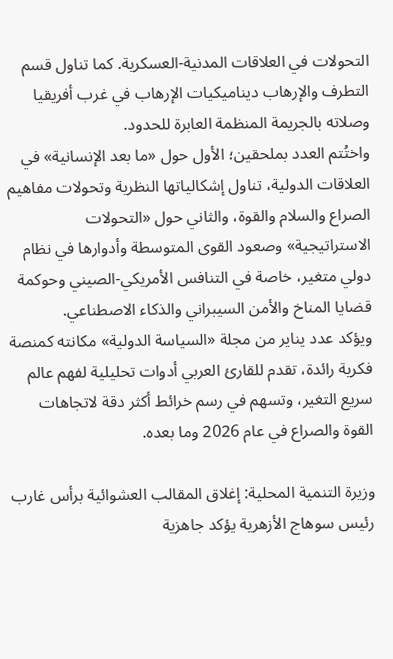التحولات في العلاقات المدنية-العسكرية. كما تناول قسم التطرف والإرهاب ديناميكيات الإرهاب في غرب أفريقيا وصلاته بالجريمة المنظمة العابرة للحدود.
واختُتم العدد بملحقين؛ الأول حول «ما بعد الإنسانية» في العلاقات الدولية، تناول إشكالياتها النظرية وتحولات مفاهيم الصراع والسلام والقوة، والثاني حول «التحولات الاستراتيجية» وصعود القوى المتوسطة وأدوارها في نظام دولي متغير، خاصة في التنافس الأمريكي-الصيني وحوكمة قضايا المناخ والأمن السيبراني والذكاء الاصطناعي.
ويؤكد عدد يناير من مجلة «السياسة الدولية» مكانته كمنصة فكرية رائدة، تقدم للقارئ العربي أدوات تحليلية لفهم عالم سريع التغير، وتسهم في رسم خرائط أكثر دقة لاتجاهات القوة والصراع في عام 2026 وما بعده.

وزيرة التنمية المحلية: إغلاق المقالب العشوائية برأس غارب
رئيس سوهاج الأزهرية يؤكد جاهزية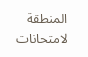المنطقة لامتحانات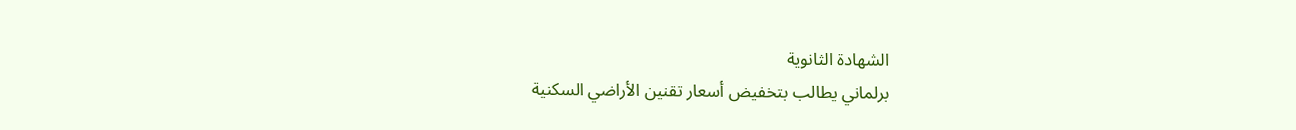الشهادة الثانوية
برلماني يطالب بتخفيض أسعار تقنين الأراضي السكنية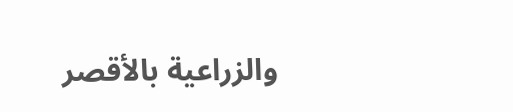والزراعية بالأقصر